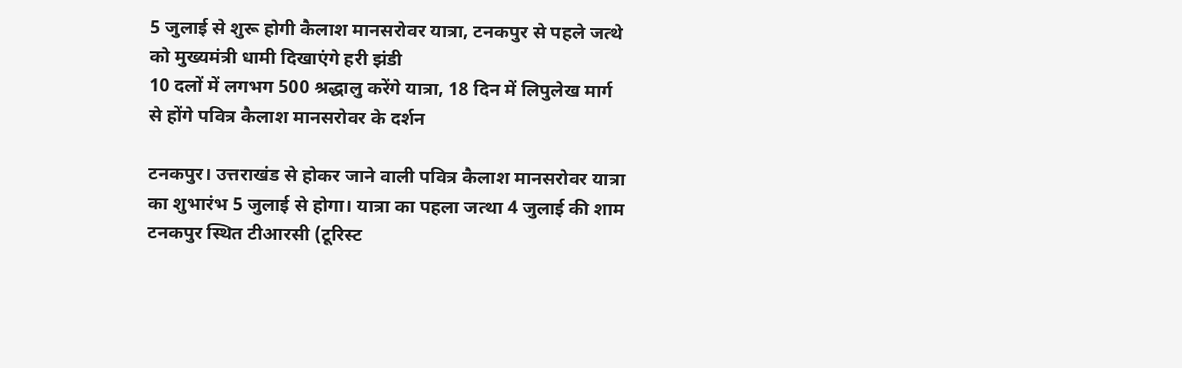5 जुलाई से शुरू होगी कैलाश मानसरोवर यात्रा, टनकपुर से पहले जत्थे को मुख्यमंत्री धामी दिखाएंगे हरी झंडी
10 दलों में लगभग 500 श्रद्धालु करेंगे यात्रा, 18 दिन में लिपुलेख मार्ग से होंगे पवित्र कैलाश मानसरोवर के दर्शन

टनकपुर। उत्तराखंड से होकर जाने वाली पवित्र कैलाश मानसरोवर यात्रा का शुभारंभ 5 जुलाई से होगा। यात्रा का पहला जत्था 4 जुलाई की शाम टनकपुर स्थित टीआरसी (टूरिस्ट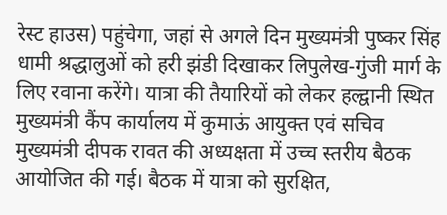रेस्ट हाउस) पहुंचेगा, जहां से अगले दिन मुख्यमंत्री पुष्कर सिंह धामी श्रद्धालुओं को हरी झंडी दिखाकर लिपुलेख-गुंजी मार्ग के लिए रवाना करेंगे। यात्रा की तैयारियों को लेकर हल्द्वानी स्थित मुख्यमंत्री कैंप कार्यालय में कुमाऊं आयुक्त एवं सचिव मुख्यमंत्री दीपक रावत की अध्यक्षता में उच्च स्तरीय बैठक आयोजित की गई। बैठक में यात्रा को सुरक्षित,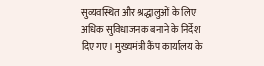सुव्यवस्थित और श्रद्धालुओं के लिए अधिक सुविधाजनक बनाने के निर्देश दिए गए। मुख्यमंत्री कैंप कार्यालय के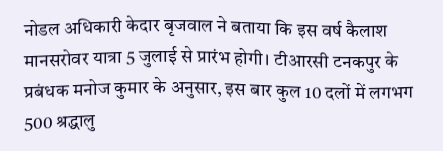नोडल अधिकारी केदार बृजवाल ने बताया कि इस वर्ष कैलाश मानसरोवर यात्रा 5 जुलाई से प्रारंभ होगी। टीआरसी टनकपुर के प्रबंधक मनोज कुमार के अनुसार, इस बार कुल 10 दलों में लगभग 500 श्रद्धालु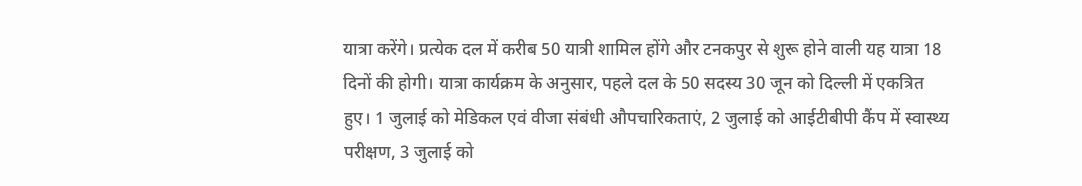यात्रा करेंगे। प्रत्येक दल में करीब 50 यात्री शामिल होंगे और टनकपुर से शुरू होने वाली यह यात्रा 18 दिनों की होगी। यात्रा कार्यक्रम के अनुसार, पहले दल के 50 सदस्य 30 जून को दिल्ली में एकत्रित हुए। 1 जुलाई को मेडिकल एवं वीजा संबंधी औपचारिकताएं, 2 जुलाई को आईटीबीपी कैंप में स्वास्थ्य परीक्षण, 3 जुलाई को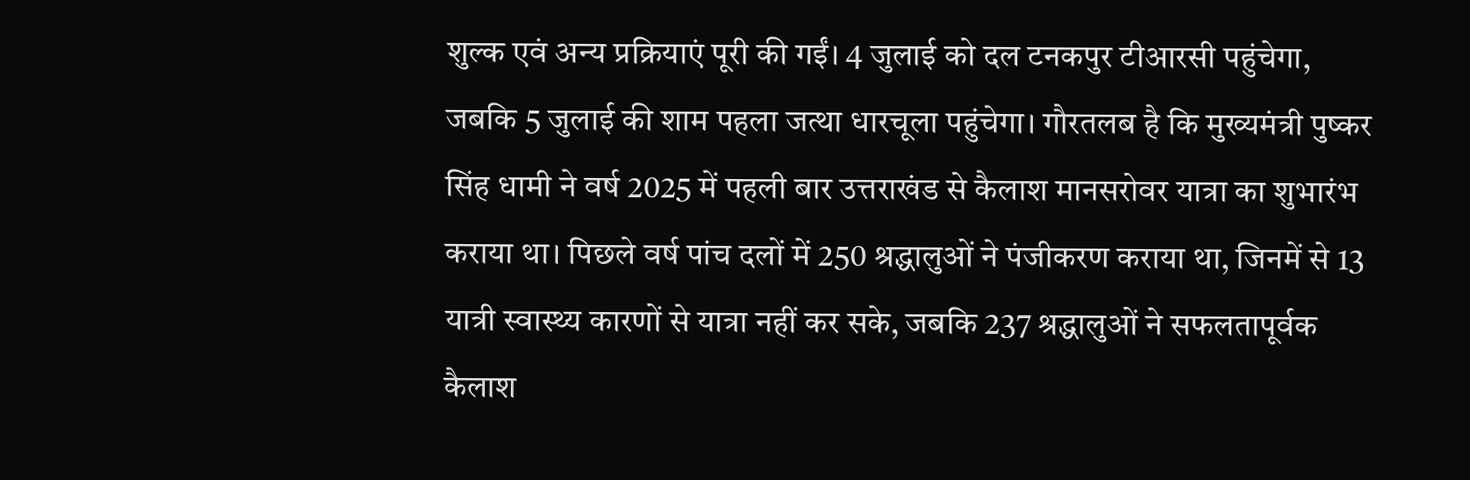शुल्क एवं अन्य प्रक्रियाएं पूरी की गईं। 4 जुलाई को दल टनकपुर टीआरसी पहुंचेगा, जबकि 5 जुलाई की शाम पहला जत्था धारचूला पहुंचेगा। गौरतलब है कि मुख्यमंत्री पुष्कर सिंह धामी ने वर्ष 2025 में पहली बार उत्तराखंड से कैलाश मानसरोवर यात्रा का शुभारंभ कराया था। पिछले वर्ष पांच दलों में 250 श्रद्धालुओं ने पंजीकरण कराया था, जिनमें से 13 यात्री स्वास्थ्य कारणों से यात्रा नहीं कर सके, जबकि 237 श्रद्धालुओं ने सफलतापूर्वक कैलाश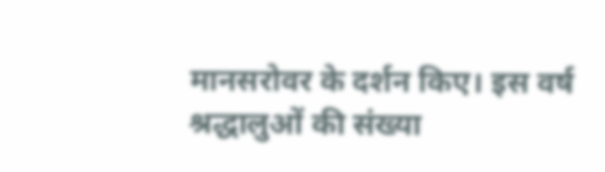मानसरोवर के दर्शन किए। इस वर्ष श्रद्धालुओं की संख्या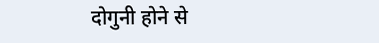दोगुनी होने से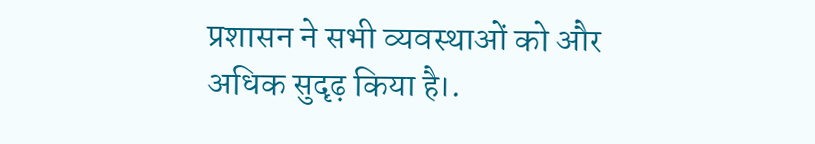प्रशासन ने सभी व्यवस्थाओं को और अधिक सुदृढ़ किया है।.